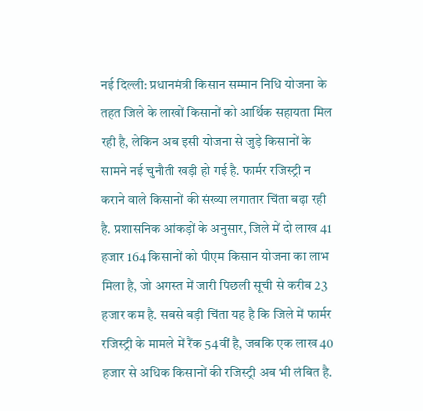नई दिल्ली: प्रधानमंत्री किसान सम्मान निधि योजना के तहत जिले के लाखों किसानों को आर्थिक सहायता मिल रही है, लेकिन अब इसी योजना से जुड़े किसानों के सामने नई चुनौती खड़ी हो गई है. फार्मर रजिस्ट्री न कराने वाले किसानों की संख्या लगातार चिंता बढ़ा रही है. प्रशासनिक आंकड़ों के अनुसार, जिले में दो लाख 41 हजार 164 किसानों को पीएम किसान योजना का लाभ मिला है, जो अगस्त में जारी पिछली सूची से करीब 23 हजार कम है. सबसे बड़ी चिंता यह है कि जिले में फार्मर रजिस्ट्री के मामले में रैंक 54वीं है, जबकि एक लाख 40 हजार से अधिक किसानों की रजिस्ट्री अब भी लंबित है.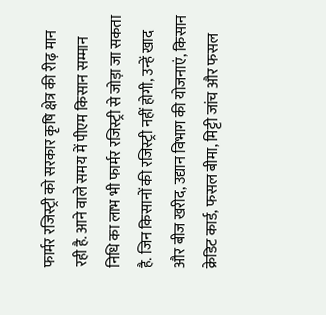फार्मर रजिस्ट्री को सरकार कृषि क्षेत्र की रीढ़ मान रही है. आने वाले समय में पीएम किसान सम्मान निधि का लाभ भी फार्मर रजिस्ट्री से जोड़ा जा सकता है. जिन किसानों की रजिस्ट्री नहीं होगी, उन्हें खाद और बीज खरीद, उद्यान विभाग की योजनाएं, किसान क्रेडिट कार्ड, फसल बीमा, मिट्टी जांच और फसल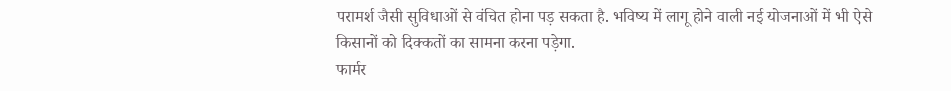परामर्श जैसी सुविधाओं से वंचित होना पड़ सकता है. भविष्य में लागू होने वाली नई योजनाओं में भी ऐसे किसानों को दिक्कतों का सामना करना पड़ेगा.
फार्मर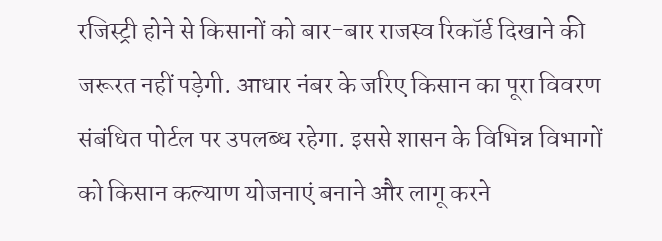रजिस्ट्री होने से किसानों को बार-बार राजस्व रिकॉर्ड दिखाने की जरूरत नहीं पड़ेगी. आधार नंबर के जरिए किसान का पूरा विवरण संबंधित पोर्टल पर उपलब्ध रहेगा. इससे शासन के विभिन्न विभागों को किसान कल्याण योजनाएं बनाने और लागू करने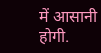में आसानी होगी.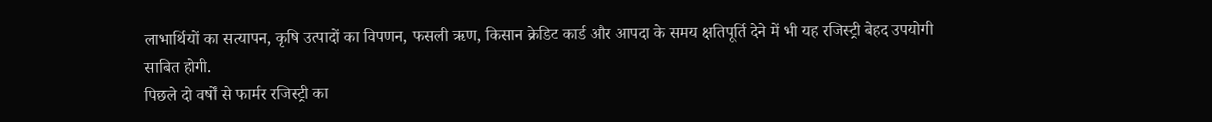लाभार्थियों का सत्यापन, कृषि उत्पादों का विपणन, फसली ऋण, किसान क्रेडिट कार्ड और आपदा के समय क्षतिपूर्ति देने में भी यह रजिस्ट्री बेहद उपयोगी साबित होगी.
पिछले दो वर्षों से फार्मर रजिस्ट्री का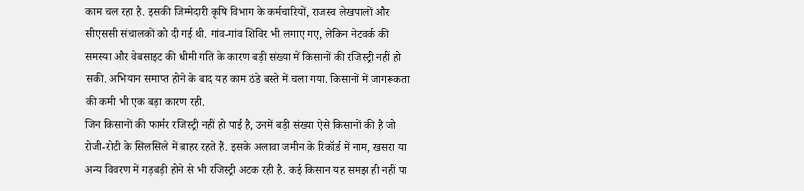काम चल रहा है. इसकी जिम्मेदारी कृषि विभाग के कर्मचारियों, राजस्व लेखपालों और सीएससी संचालकों को दी गई थी. गांव-गांव शिविर भी लगाए गए, लेकिन नेटवर्क की समस्या और वेबसाइट की धीमी गति के कारण बड़ी संख्या में किसानों की रजिस्ट्री नहीं हो सकी. अभियान समाप्त होने के बाद यह काम ठंडे बस्ते में चला गया. किसानों में जागरूकता की कमी भी एक बड़ा कारण रही.
जिन किसानों की फार्मर रजिस्ट्री नहीं हो पाई है, उनमें बड़ी संख्या ऐसे किसानों की है जो रोजी-रोटी के सिलसिले में बाहर रहते हैं. इसके अलावा जमीन के रिकॉर्ड में नाम, खसरा या अन्य विवरण में गड़बड़ी होने से भी रजिस्ट्री अटक रही है. कई किसान यह समझ ही नहीं पा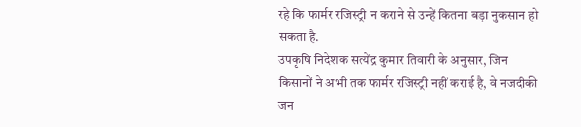रहे कि फार्मर रजिस्ट्री न कराने से उन्हें कितना बड़ा नुकसान हो सकता है.
उपकृषि निदेशक सत्येंद्र कुमार तिवारी के अनुसार, जिन किसानों ने अभी तक फार्मर रजिस्ट्री नहीं कराई है, वे नजदीकी जन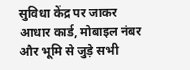सुविधा केंद्र पर जाकर आधार कार्ड, मोबाइल नंबर और भूमि से जुड़े सभी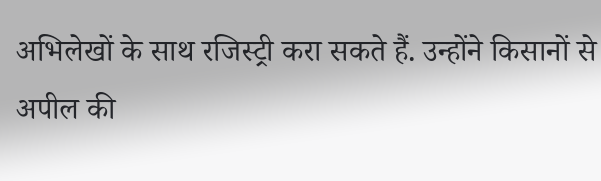अभिलेखों के साथ रजिस्ट्री करा सकते हैं. उन्होंने किसानों से अपील की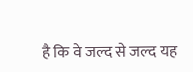है कि वे जल्द से जल्द यह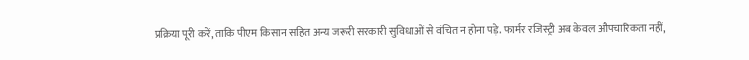प्रक्रिया पूरी करें, ताकि पीएम किसान सहित अन्य जरूरी सरकारी सुविधाओं से वंचित न होना पड़े. फार्मर रजिस्ट्री अब केवल औपचारिकता नहीं,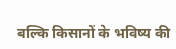बल्कि किसानों के भविष्य की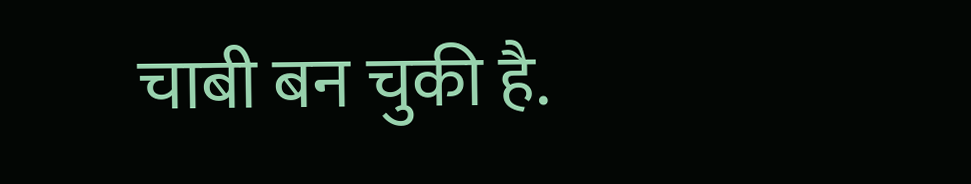चाबी बन चुकी है.